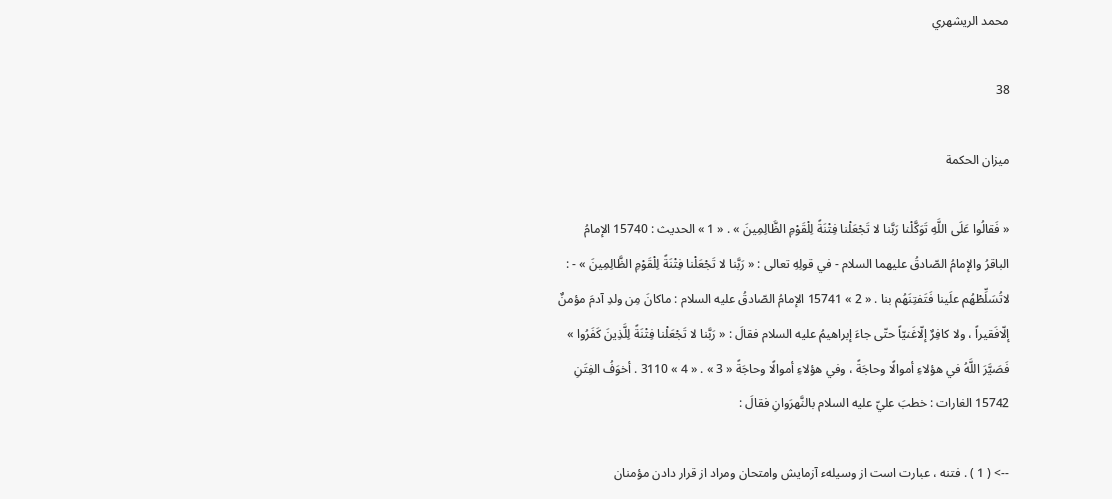محمد الريشهري

38

ميزان الحكمة

« فَقالُوا عَلَى اللَّهِ تَوَكَّلْنا رَبَّنا لا تَجْعَلْنا فِتْنَةً لِلْقَوْمِ الظَّالِمِينَ » . « 1 » الحديث : 15740 الإمامُ الباقرُ والإمامُ الصّادقُ عليهما السلام - في قولِهِ تعالى : « رَبَّنا لا تَجْعَلْنا فِتْنَةً لِلْقَوْمِ الظَّالِمِينَ » - : لاتُسَلِّطْهُم علَينا فَتَفتِنَهُم بنا . « 2 » 15741 الإمامُ الصّادقُ عليه السلام : ماكانَ مِن ولدِ آدمَ مؤمنٌ إلّافَقيراً ، ولا كافِرٌ إلّاغَنيّاً حتّى جاءَ إبراهيمُ عليه السلام فقالَ : « رَبَّنا لا تَجْعَلْنا فِتْنَةً لِلَّذِينَ كَفَرُوا » فَصَيَّرَ اللَّهُ في هؤلاءِ أموالًا وحاجَةً ، وفي هؤلاءِ أموالًا وحاجَةً « 3 » . « 4 » 3110 . أخوَفُ الفِتَنِ 15742 الغارات : خطبَ عليّ عليه السلام بالنَّهرَوانِ فقالَ :

--> ( 1 ) . فتنه ، عبارت است از وسيلهء آزمايش وامتحان ومراد از قرار دادن مؤمنان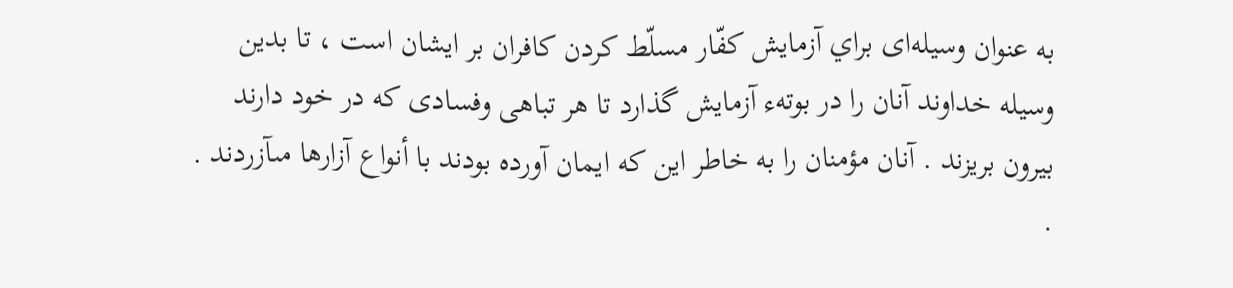به عنوان وسيله‌اى براي آزمايش كفّار مسلّط كردن كافران بر ايشان است ، تا بدين وسيله خداوند آنان را در بوتهء آزمايش گذارد تا هر تباهى وفسادى كه در خود دارند بيرون بريزند . آنان مؤمنان را به خاطر اين كه ايمان آورده بودند با أنواع آزارها مىآزردند . .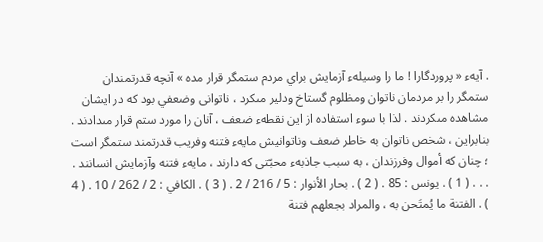. آيهء « پروردگارا ! ما را وسيلهء آزمايش براي مردم ستمگر قرار مده » آنچه قدرتمندان ستمگر را بر مردمان ناتوان ومظلوم گستاخ ودلير مىكرد ، ناتوانى وضعفي بود كه در ايشان مشاهده مىكردند . لذا با سوء استفاده از اين نقطهء ضعف ، آنان را مورد ستم قرار مىدادند . بنابراين ، شخص ناتوان به خاطر ضعف وناتوانيش مايهء فتنه وفريب قدرتمند ستمگر است ؛ چنان كه أموال وفرزندان ، به سبب جاذبهء محبّتى كه دارند ، مايهء فتنه وآزمايش انسانند . . . . ( 1 ) . يونس : 85 . ( 2 ) . بحار الأنوار : 5 / 216 / 2 . ( 3 ) . الكافي : 2 / 262 / 10 . ( 4 ) . الفتنة ما يُمتَحن به ، والمراد بجعلهم فتنة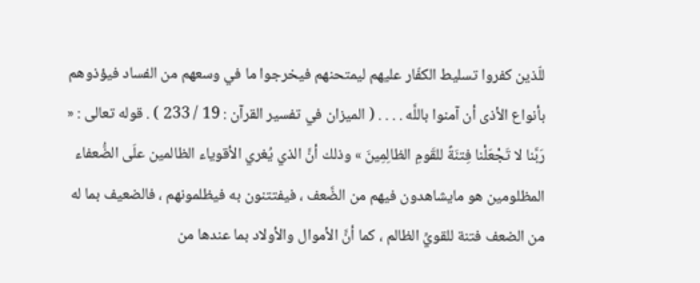للّذين كفروا تسليط الكفّار عليهم ليمتحنهم فيخرجوا ما في وسعهم من الفساد فيؤذوهم بأنواع الأذى أن آمنوا باللَّه . . . . ( الميزان في تفسير القرآن : 19 / 233 ) . قوله تعالى : « رَبَّنا لا تَجْعَلْنا فِتنَةً للقَومِ الظالِمِينَ » وذلك أنَّ الذي يُغري الأقوياء الظالمين علَى الضُّعفاء المظلومين هو مايشاهدون فيهم من الضَّعف ، فيفتتنون به فيظلمونهم ، فالضعيف بما له من الضعف فتنة للقويِّ الظالم ، كما أنَّ الأموال والأولاد بما عندها من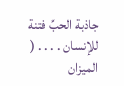جاذبة الحبِّ فتنة للإنسان . . . . ( الميزان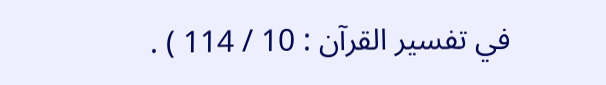في تفسير القرآن : 10 / 114 ) .